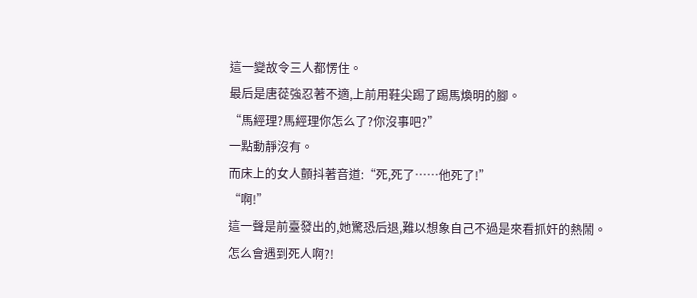這一變故令三人都愣住。
最后是唐蓯強忍著不適,上前用鞋尖踢了踢馬煥明的腳。
“馬經理?馬經理你怎么了?你沒事吧?”
一點動靜沒有。
而床上的女人顫抖著音道:“死,死了……他死了!”
“啊!”
這一聲是前臺發出的,她驚恐后退,難以想象自己不過是來看抓奸的熱鬧。
怎么會遇到死人啊?!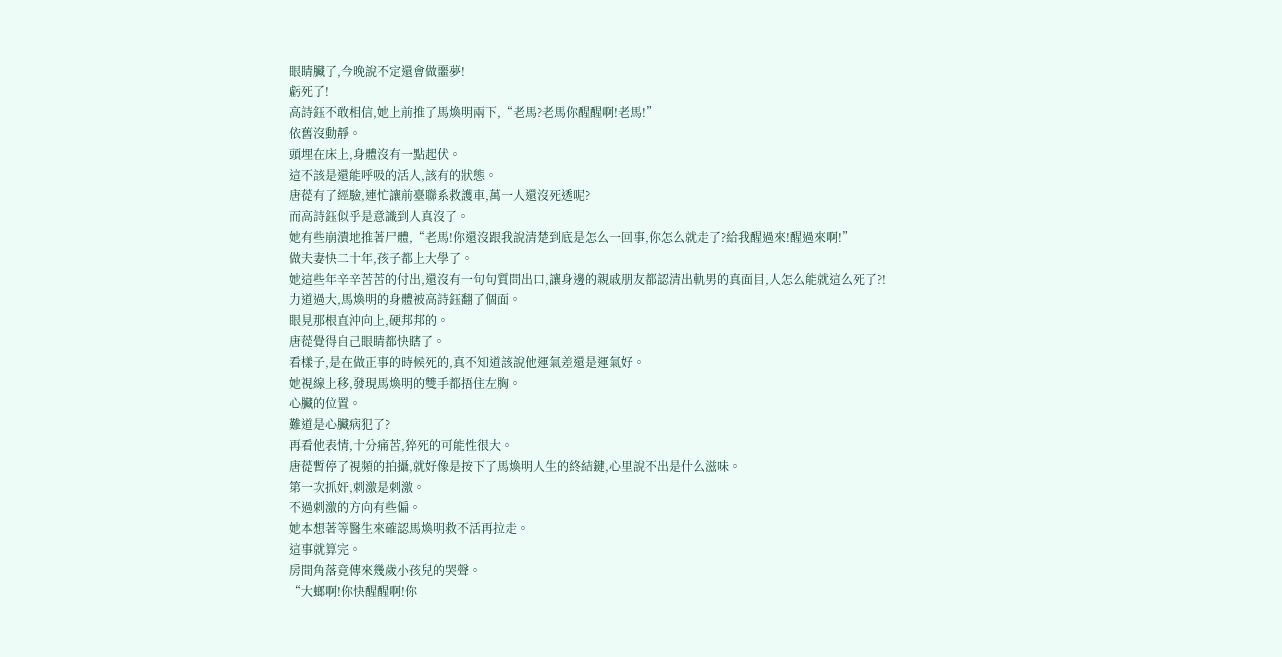眼睛臟了,今晚說不定還會做噩夢!
虧死了!
高詩鈺不敢相信,她上前推了馬煥明兩下,“老馬?老馬你醒醒啊!老馬!”
依舊沒動靜。
頭埋在床上,身體沒有一點起伏。
這不該是還能呼吸的活人,該有的狀態。
唐蓯有了經驗,連忙讓前臺聯系救護車,萬一人還沒死透呢?
而高詩鈺似乎是意識到人真沒了。
她有些崩潰地推著尸體,“老馬!你還沒跟我說清楚到底是怎么一回事,你怎么就走了?給我醒過來!醒過來啊!”
做夫妻快二十年,孩子都上大學了。
她這些年辛辛苦苦的付出,還沒有一句句質問出口,讓身邊的親戚朋友都認清出軌男的真面目,人怎么能就這么死了?!
力道過大,馬煥明的身體被高詩鈺翻了個面。
眼見那根直沖向上,硬邦邦的。
唐蓯覺得自己眼睛都快瞎了。
看樣子,是在做正事的時候死的,真不知道該說他運氣差還是運氣好。
她視線上移,發現馬煥明的雙手都捂住左胸。
心臟的位置。
難道是心臟病犯了?
再看他表情,十分痛苦,猝死的可能性很大。
唐蓯暫停了視頻的拍攝,就好像是按下了馬煥明人生的終結鍵,心里說不出是什么滋味。
第一次抓奸,刺激是刺激。
不過刺激的方向有些偏。
她本想著等醫生來確認馬煥明救不活再拉走。
這事就算完。
房間角落竟傳來幾歲小孩兒的哭聲。
“大螂啊!你快醒醒啊!你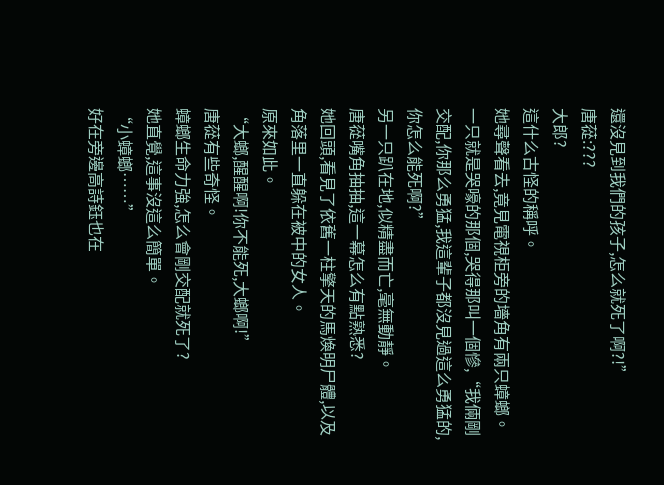還沒見到我們的孩子,怎么就死了啊?!”
唐蓯:???
大郎?
這什么古怪的稱呼。
她尋聲看去,竟見電視柜旁的墻角有兩只蟑螂。
一只就是哭嚎的那個,哭得那叫一個慘,“我倆剛交配,你那么勇猛,我這輩子都沒見過這么勇猛的,你怎么能死啊?”
另一只趴在地,似精盡而亡,毫無動靜。
唐蓯嘴角抽抽,這一幕怎么有點熟悉?
她回頭,看見了依舊一柱擎天的馬煥明尸體,以及角落里一直躲在被中的女人。
原來如此。
“大螂,醒醒啊!你不能死,大螂啊!”
唐蓯有些奇怪。
蟑螂生命力強,怎么會剛交配就死了?
她直覺,這事沒這么簡單。
“小蟑螂……”
好在旁邊高詩鈺也在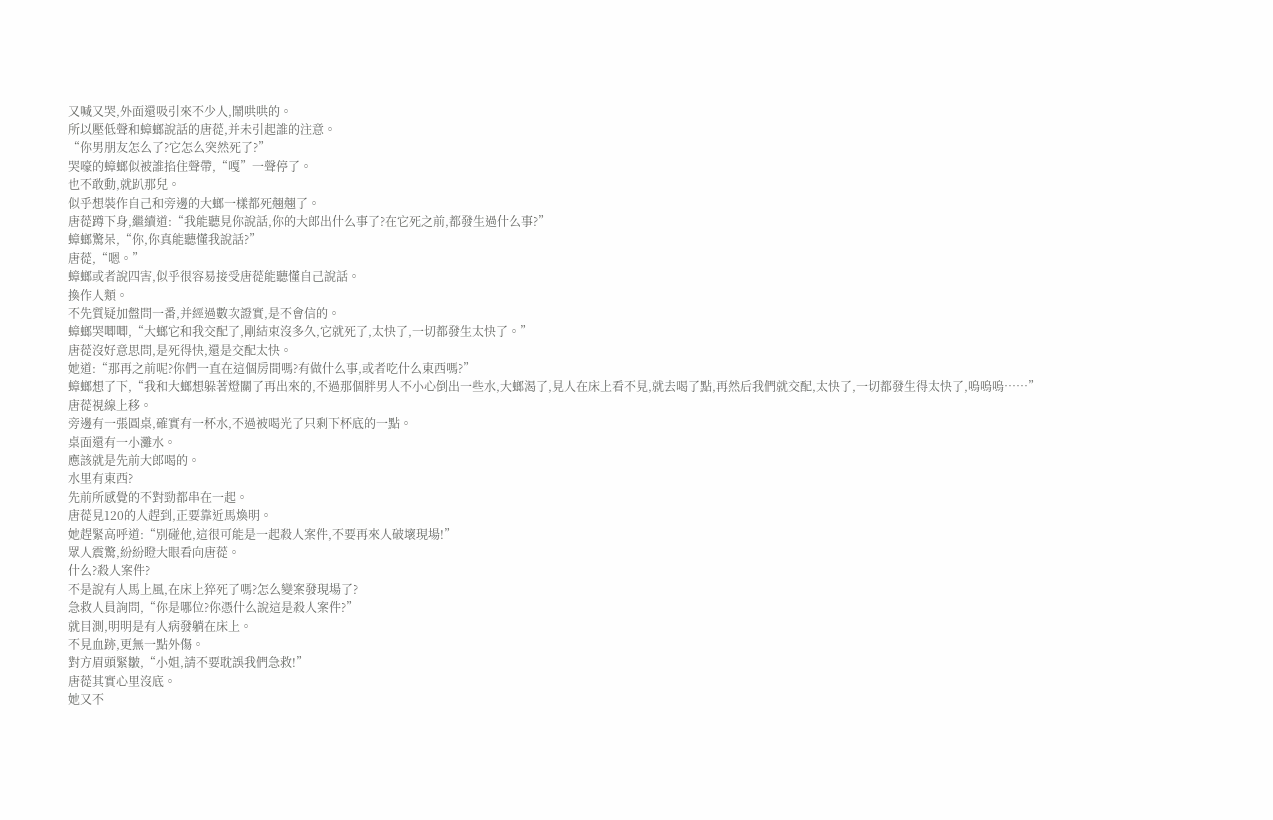又喊又哭,外面還吸引來不少人,鬧哄哄的。
所以壓低聲和蟑螂說話的唐蓯,并未引起誰的注意。
“你男朋友怎么了?它怎么突然死了?”
哭嚎的蟑螂似被誰掐住聲帶,“嘎”一聲停了。
也不敢動,就趴那兒。
似乎想裝作自己和旁邊的大螂一樣都死翹翹了。
唐蓯蹲下身,繼續道:“我能聽見你說話,你的大郎出什么事了?在它死之前,都發生過什么事?”
蟑螂驚呆,“你,你真能聽懂我說話?”
唐蓯,“嗯。”
蟑螂或者說四害,似乎很容易接受唐蓯能聽懂自己說話。
換作人類。
不先質疑加盤問一番,并經過數次證實,是不會信的。
蟑螂哭唧唧,“大螂它和我交配了,剛結束沒多久,它就死了,太快了,一切都發生太快了。”
唐蓯沒好意思問,是死得快,還是交配太快。
她道:“那再之前呢?你們一直在這個房間嗎?有做什么事,或者吃什么東西嗎?”
蟑螂想了下,“我和大螂想躲著燈關了再出來的,不過那個胖男人不小心倒出一些水,大螂渴了,見人在床上看不見,就去喝了點,再然后我們就交配,太快了,一切都發生得太快了,嗚嗚嗚……”
唐蓯視線上移。
旁邊有一張圓桌,確實有一杯水,不過被喝光了只剩下杯底的一點。
桌面還有一小灘水。
應該就是先前大郎喝的。
水里有東西?
先前所感覺的不對勁都串在一起。
唐蓯見120的人趕到,正要靠近馬煥明。
她趕緊高呼道:“別碰他,這很可能是一起殺人案件,不要再來人破壞現場!”
眾人震驚,紛紛瞪大眼看向唐蓯。
什么?殺人案件?
不是說有人馬上風,在床上猝死了嗎?怎么變案發現場了?
急救人員詢問,“你是哪位?你憑什么說這是殺人案件?”
就目測,明明是有人病發躺在床上。
不見血跡,更無一點外傷。
對方眉頭緊皺,“小姐,請不要耽誤我們急救!”
唐蓯其實心里沒底。
她又不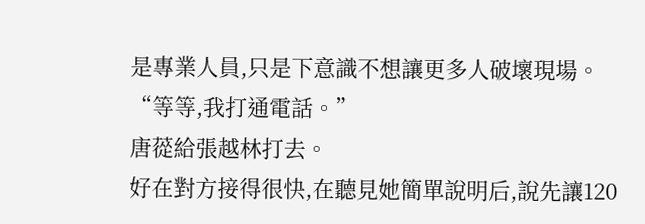是專業人員,只是下意識不想讓更多人破壞現場。
“等等,我打通電話。”
唐蓯給張越林打去。
好在對方接得很快,在聽見她簡單說明后,說先讓120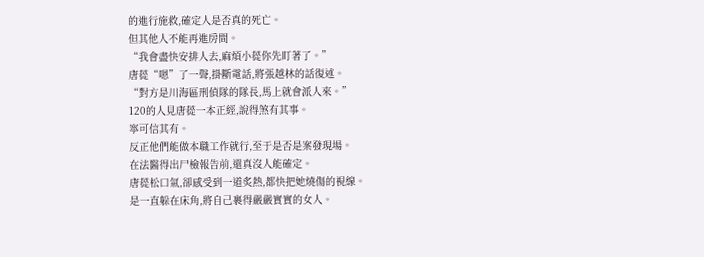的進行施救,確定人是否真的死亡。
但其他人不能再進房間。
“我會盡快安排人去,麻煩小蓯你先盯著了。”
唐蓯“嗯”了一聲,掛斷電話,將張越林的話復述。
“對方是川海區刑偵隊的隊長,馬上就會派人來。”
120的人見唐蓯一本正經,說得煞有其事。
寧可信其有。
反正他們能做本職工作就行,至于是否是案發現場。
在法醫得出尸檢報告前,還真沒人能確定。
唐蓯松口氣,卻感受到一道炙熱,都快把她燒傷的視線。
是一直躲在床角,將自己裹得嚴嚴實實的女人。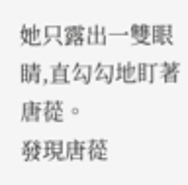她只露出一雙眼睛,直勾勾地盯著唐蓯。
發現唐蓯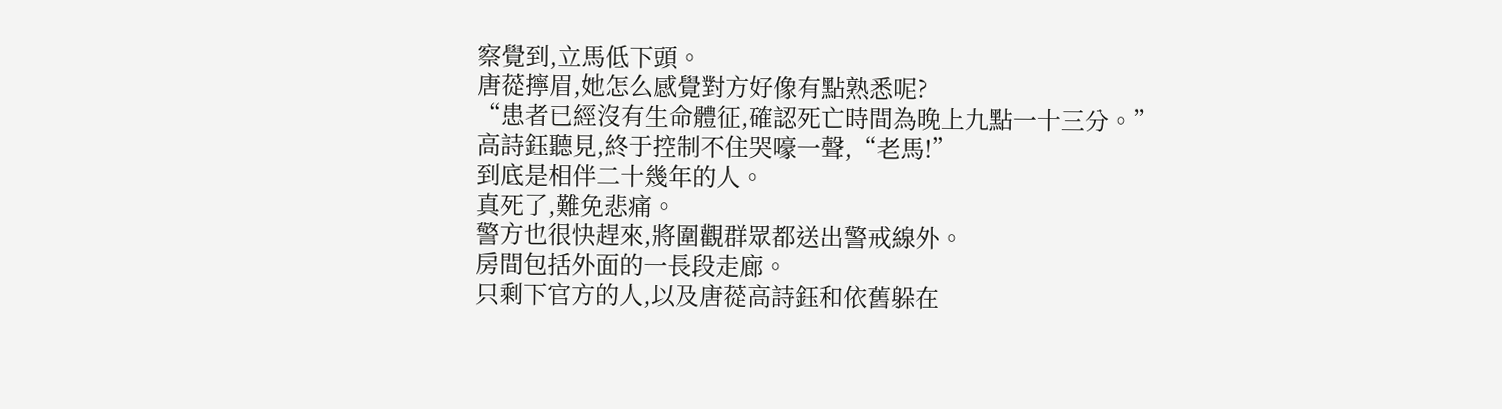察覺到,立馬低下頭。
唐蓯擰眉,她怎么感覺對方好像有點熟悉呢?
“患者已經沒有生命體征,確認死亡時間為晚上九點一十三分。”
高詩鈺聽見,終于控制不住哭嚎一聲,“老馬!”
到底是相伴二十幾年的人。
真死了,難免悲痛。
警方也很快趕來,將圍觀群眾都送出警戒線外。
房間包括外面的一長段走廊。
只剩下官方的人,以及唐蓯高詩鈺和依舊躲在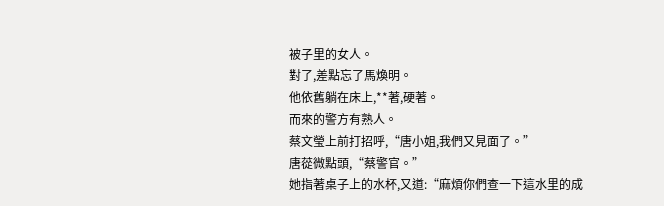被子里的女人。
對了,差點忘了馬煥明。
他依舊躺在床上,**著,硬著。
而來的警方有熟人。
蔡文瑩上前打招呼,“唐小姐,我們又見面了。”
唐蓯微點頭,“蔡警官。”
她指著桌子上的水杯,又道:“麻煩你們查一下這水里的成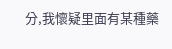分,我懷疑里面有某種藥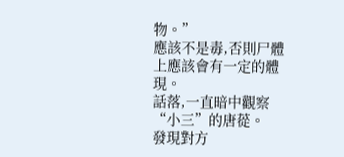物。”
應該不是毒,否則尸體上應該會有一定的體現。
話落,一直暗中觀察“小三”的唐蓯。
發現對方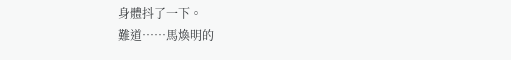身體抖了一下。
難道……馬煥明的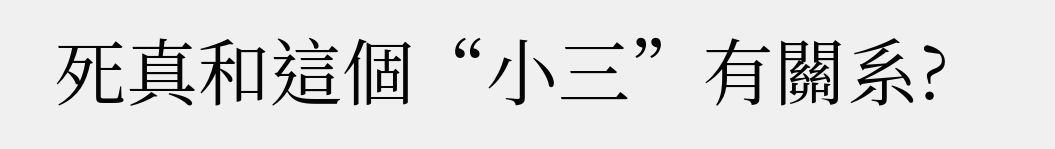死真和這個“小三”有關系?